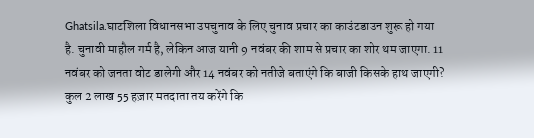Ghatsila.घाटशिला विधानसभा उपचुनाव के लिए चुनाव प्रचार का काउंटडाउन शुरू हो गया है. चुनावी माहौल गर्म है, लेकिन आज यानी 9 नवंबर की शाम से प्रचार का शोर थम जाएगा. 11 नवंबर को जनता वोट डालेगी और 14 नवंबर को नतीजे बताएंगे कि बाजी किसके हाथ जाएगी? कुल 2 लाख 55 हज़ार मतदाता तय करेंगे कि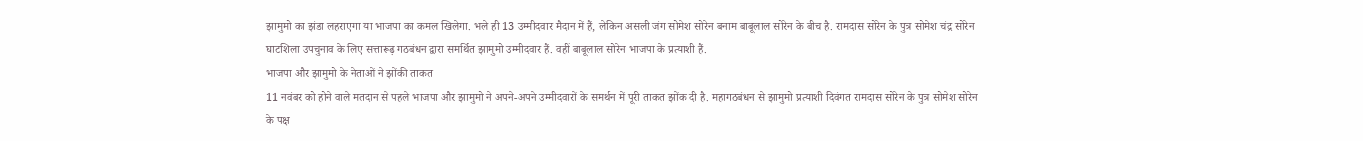झामुमो का झंडा लहराएगा या भाजपा का कमल खिलेगा. भले ही 13 उम्मीदवार मैदान में हैं, लेकिन असली जंग सोमेश सोरेन बनाम बाबूलाल सोरेन के बीच है. रामदास सोरेन के पुत्र सोमेश चंद्र सोरेन घाटशिला उपचुनाव के लिए सत्तारूढ़ गठबंधन द्वारा समर्थित झामुमो उम्मीदवार हैं. वहीं बाबूलाल सोरेन भाजपा के प्रत्याशी हैं.
भाजपा और झामुमो के नेताओं ने झोंकी ताकत
11 नवंबर को होने वाले मतदान से पहले भाजपा और झामुमो ने अपने-अपने उम्मीदवारों के समर्थन में पूरी ताकत झोंक दी है. महागठबंधन से झामुमो प्रत्याशी दिवंगत रामदास सोरेन के पुत्र सोमेश सोरेन के पक्ष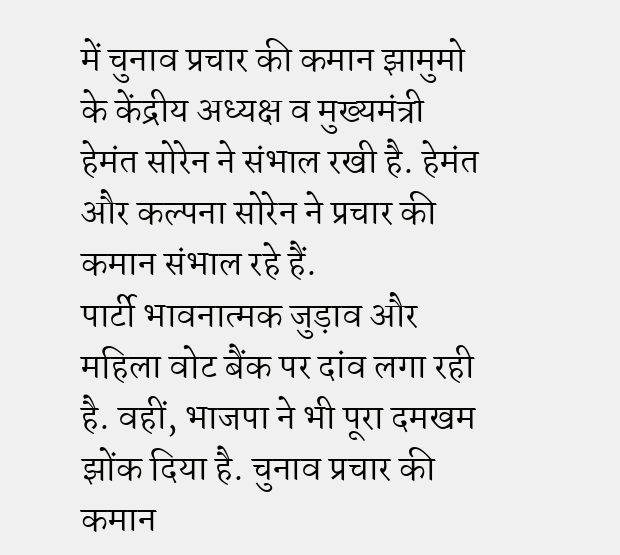में चुनाव प्रचार की कमान झामुमो के केंद्रीय अध्यक्ष व मुख्यमंत्री हेमंत सोरेन ने संभाल रखी है. हेमंत और कल्पना सोरेन ने प्रचार की कमान संभाल रहे हैं.
पार्टी भावनात्मक जुड़ाव और महिला वोट बैंक पर दांव लगा रही है. वहीं, भाजपा ने भी पूरा दमखम झोंक दिया है. चुनाव प्रचार की कमान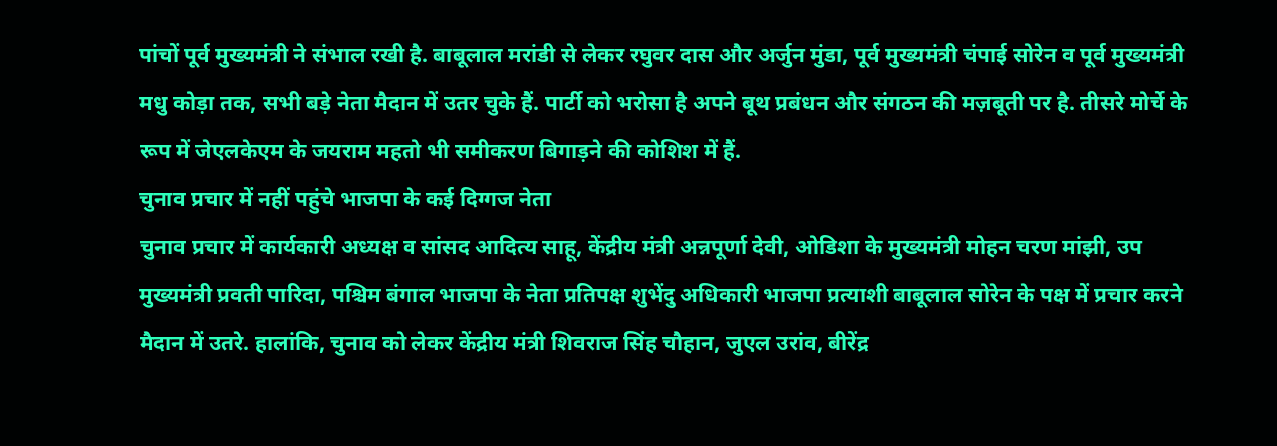पांचों पूर्व मुख्यमंत्री ने संभाल रखी है. बाबूलाल मरांडी से लेकर रघुवर दास और अर्जुन मुंडा, पूर्व मुख्यमंत्री चंपाई सोरेन व पूर्व मुख्यमंत्री मधु कोड़ा तक, सभी बड़े नेता मैदान में उतर चुके हैं. पार्टी को भरोसा है अपने बूथ प्रबंधन और संगठन की मज़बूती पर है. तीसरे मोर्चे के रूप में जेएलकेएम के जयराम महतो भी समीकरण बिगाड़ने की कोशिश में हैं.
चुनाव प्रचार में नहीं पहुंचे भाजपा के कई दिग्गज नेता
चुनाव प्रचार में कार्यकारी अध्यक्ष व सांसद आदित्य साहू, केंद्रीय मंत्री अन्नपूर्णा देवी, ओडिशा के मुख्यमंत्री मोहन चरण मांझी, उप मुख्यमंत्री प्रवती पारिदा, पश्चिम बंगाल भाजपा के नेता प्रतिपक्ष शुभेंदु अधिकारी भाजपा प्रत्याशी बाबूलाल सोरेन के पक्ष में प्रचार करने मैदान में उतरे. हालांकि, चुनाव को लेकर केंद्रीय मंत्री शिवराज सिंह चौहान, जुएल उरांव, बीरेंद्र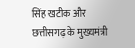सिंह खटीक और छत्तीसगढ़ के मुख्यमंत्री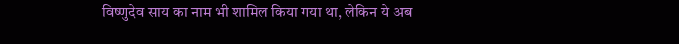विष्णुदेव साय का नाम भी शामिल किया गया था, लेकिन ये अब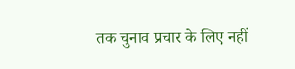तक चुनाव प्रचार के लिए नहीं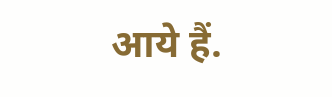आये हैं.